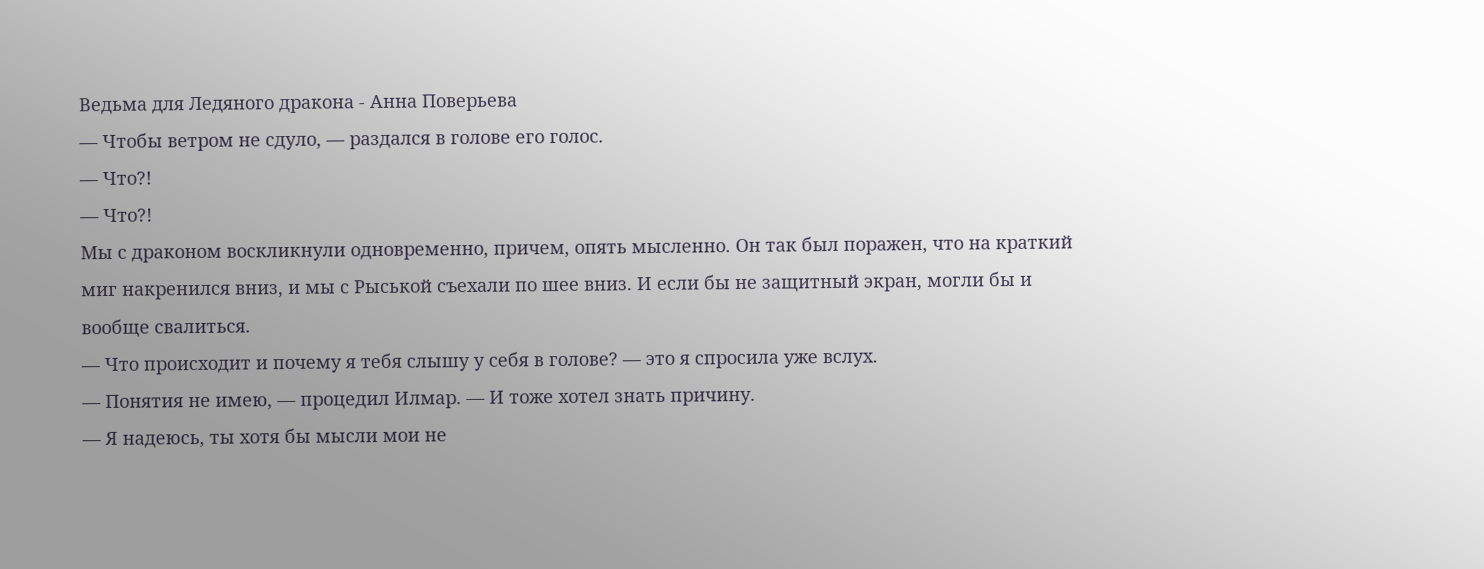Ведьма для Ледяного дракона - Анна Поверьева
— Чтобы ветром не сдуло, — раздался в голове его голос.
— Что?!
— Что?!
Мы с драконом воскликнули одновременно, причем, опять мысленно. Он так был поражен, что на краткий миг накренился вниз, и мы с Рыськой съехали по шее вниз. И если бы не защитный экран, могли бы и вообще свалиться.
— Что происходит и почему я тебя слышу у себя в голове? — это я спросила уже вслух.
— Понятия не имею, — процедил Илмар. — И тоже хотел знать причину.
— Я надеюсь, ты хотя бы мысли мои не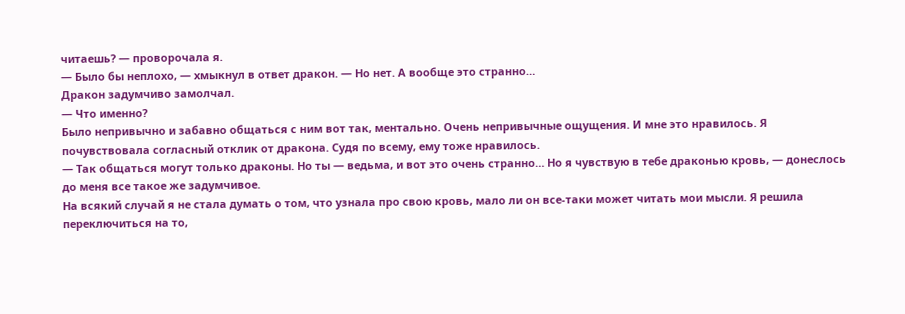читаешь? — проворочала я.
— Было бы неплохо, — хмыкнул в ответ дракон. — Но нет. А вообще это странно…
Дракон задумчиво замолчал.
— Что именно?
Было непривычно и забавно общаться с ним вот так, ментально. Очень непривычные ощущения. И мне это нравилось. Я почувствовала согласный отклик от дракона. Судя по всему, ему тоже нравилось.
— Так общаться могут только драконы. Но ты — ведьма, и вот это очень странно… Но я чувствую в тебе драконью кровь, — донеслось до меня все такое же задумчивое.
На всякий случай я не стала думать о том, что узнала про свою кровь, мало ли он все-таки может читать мои мысли. Я решила переключиться на то,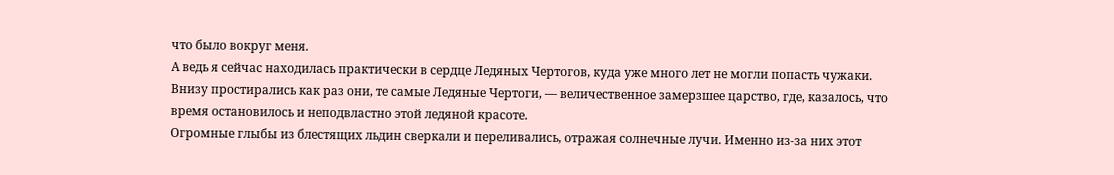что было вокруг меня.
А ведь я сейчас находилась практически в сердце Ледяных Чертогов, куда уже много лет не могли попасть чужаки. Внизу простирались как раз они, те самые Ледяные Чертоги, — величественное замерзшее царство, где, казалось, что время остановилось и неподвластно этой ледяной красоте.
Огромные глыбы из блестящих льдин сверкали и переливались, отражая солнечные лучи. Именно из-за них этот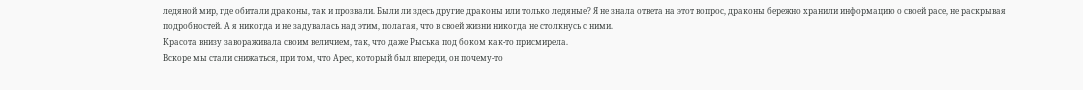ледяной мир, где обитали драконы, так и прозвали. Были ли здесь другие драконы или только ледяные? Я не знала ответа на этот вопрос, драконы бережно хранили информацию о своей расе, не раскрывая подробностей. А я никогда и не задувалась над этим, полагая, что в своей жизни никогда не столкнусь с ними.
Красота внизу завораживала своим величием, так, что даже Рыська под боком как-то присмирела.
Вскоре мы стали снижаться, при том, что Арес, который был впереди, он почему-то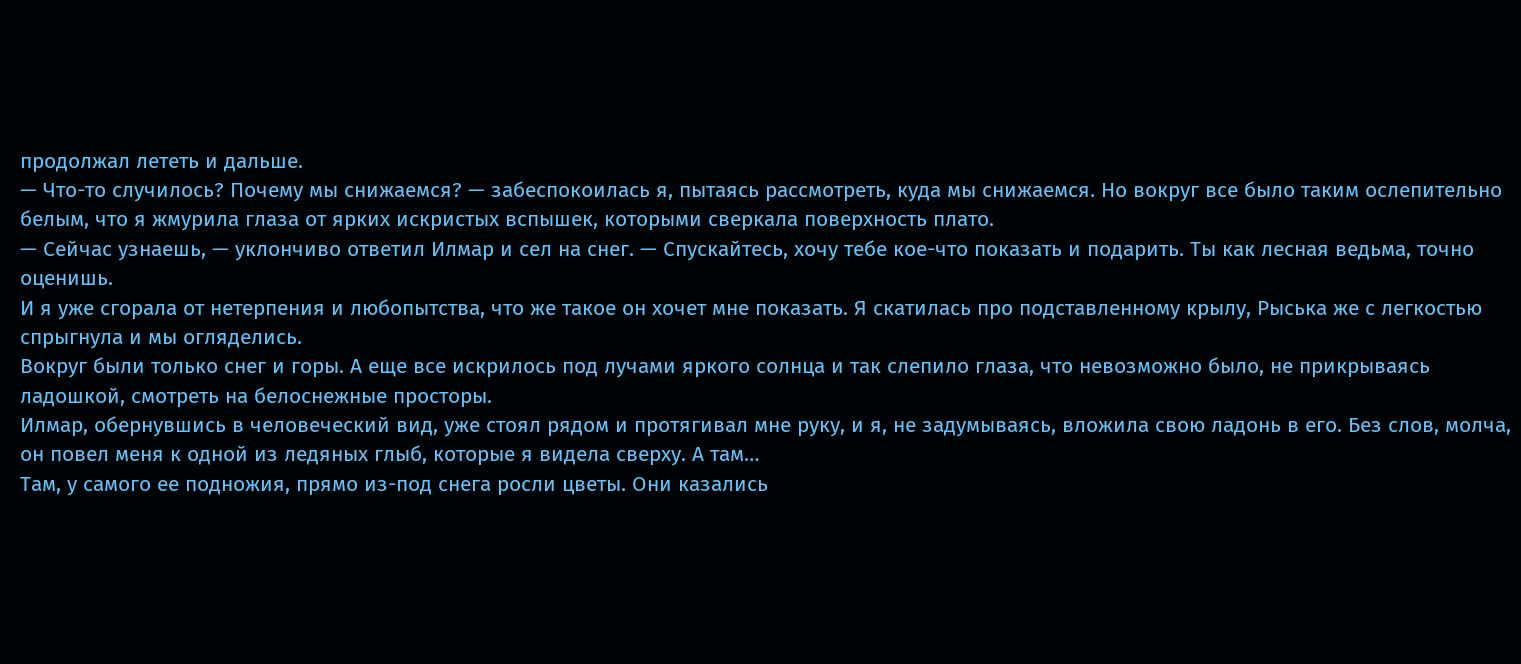продолжал лететь и дальше.
— Что-то случилось? Почему мы снижаемся? — забеспокоилась я, пытаясь рассмотреть, куда мы снижаемся. Но вокруг все было таким ослепительно белым, что я жмурила глаза от ярких искристых вспышек, которыми сверкала поверхность плато.
— Сейчас узнаешь, — уклончиво ответил Илмар и сел на снег. — Спускайтесь, хочу тебе кое-что показать и подарить. Ты как лесная ведьма, точно оценишь.
И я уже сгорала от нетерпения и любопытства, что же такое он хочет мне показать. Я скатилась про подставленному крылу, Рыська же с легкостью спрыгнула и мы огляделись.
Вокруг были только снег и горы. А еще все искрилось под лучами яркого солнца и так слепило глаза, что невозможно было, не прикрываясь ладошкой, смотреть на белоснежные просторы.
Илмар, обернувшись в человеческий вид, уже стоял рядом и протягивал мне руку, и я, не задумываясь, вложила свою ладонь в его. Без слов, молча, он повел меня к одной из ледяных глыб, которые я видела сверху. А там…
Там, у самого ее подножия, прямо из-под снега росли цветы. Они казались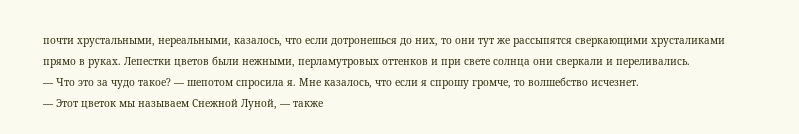почти хрустальными, нереальными, казалось, что если дотронешься до них, то они тут же рассыпятся сверкающими хрусталиками прямо в руках. Лепестки цветов были нежными, перламутровых оттенков и при свете солнца они сверкали и переливались.
— Что это за чудо такое? — шепотом спросила я. Мне казалось, что если я спрошу громче, то волшебство исчезнет.
— Этот цветок мы называем Снежной Луной, — также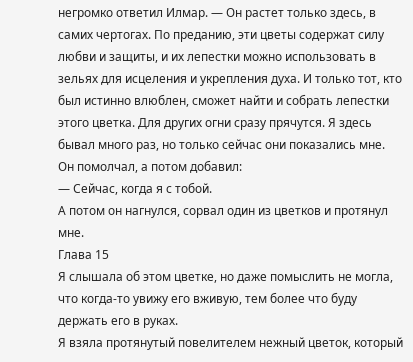негромко ответил Илмар. — Он растет только здесь, в самих чертогах. По преданию, эти цветы содержат силу любви и защиты, и их лепестки можно использовать в зельях для исцеления и укрепления духа. И только тот, кто был истинно влюблен, сможет найти и собрать лепестки этого цветка. Для других огни сразу прячутся. Я здесь бывал много раз, но только сейчас они показались мне.
Он помолчал, а потом добавил:
— Сейчас, когда я с тобой.
А потом он нагнулся, сорвал один из цветков и протянул мне.
Глава 15
Я слышала об этом цветке, но даже помыслить не могла, что когда-то увижу его вживую, тем более что буду держать его в руках.
Я взяла протянутый повелителем нежный цветок, который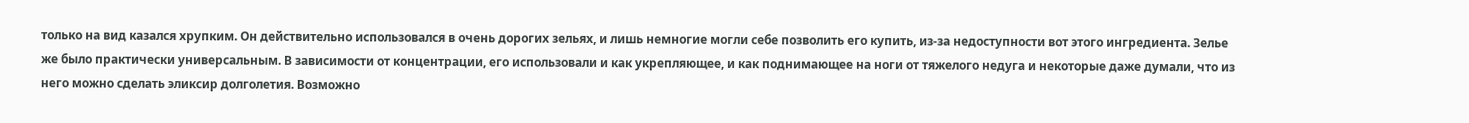только на вид казался хрупким. Он действительно использовался в очень дорогих зельях, и лишь немногие могли себе позволить его купить, из-за недоступности вот этого ингредиента. Зелье же было практически универсальным. В зависимости от концентрации, его использовали и как укрепляющее, и как поднимающее на ноги от тяжелого недуга и некоторые даже думали, что из него можно сделать эликсир долголетия. Возможно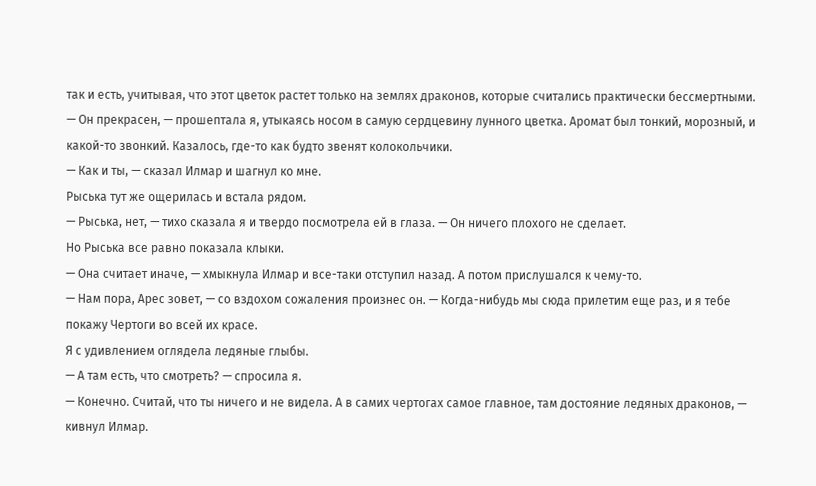так и есть, учитывая, что этот цветок растет только на землях драконов, которые считались практически бессмертными.
— Он прекрасен, — прошептала я, утыкаясь носом в самую сердцевину лунного цветка. Аромат был тонкий, морозный, и какой-то звонкий. Казалось, где-то как будто звенят колокольчики.
— Как и ты, — сказал Илмар и шагнул ко мне.
Рыська тут же ощерилась и встала рядом.
— Рыська, нет, — тихо сказала я и твердо посмотрела ей в глаза. — Он ничего плохого не сделает.
Но Рыська все равно показала клыки.
— Она считает иначе, — хмыкнула Илмар и все-таки отступил назад. А потом прислушался к чему-то.
— Нам пора, Арес зовет, — со вздохом сожаления произнес он. — Когда-нибудь мы сюда прилетим еще раз, и я тебе покажу Чертоги во всей их красе.
Я с удивлением оглядела ледяные глыбы.
— А там есть, что смотреть? — спросила я.
— Конечно. Считай, что ты ничего и не видела. А в самих чертогах самое главное, там достояние ледяных драконов, — кивнул Илмар.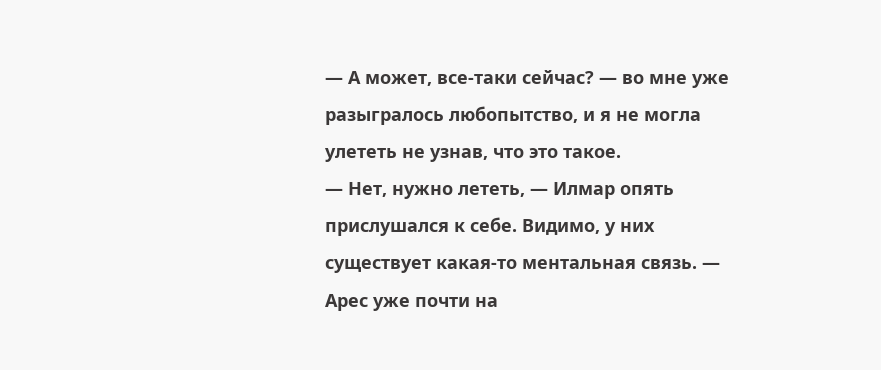— А может, все-таки сейчас? — во мне уже разыгралось любопытство, и я не могла улететь не узнав, что это такое.
— Нет, нужно лететь, — Илмар опять прислушался к себе. Видимо, у них существует какая-то ментальная связь. — Арес уже почти на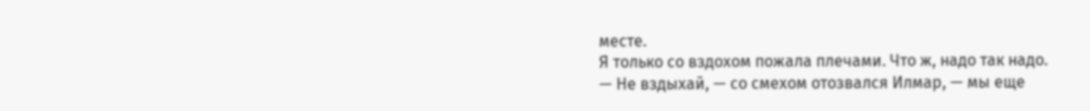месте.
Я только со вздохом пожала плечами. Что ж, надо так надо.
— Не вздыхай, — со смехом отозвался Илмар, — мы еще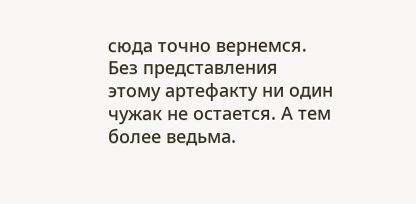сюда точно вернемся. Без представления этому артефакту ни один чужак не остается. А тем более ведьма.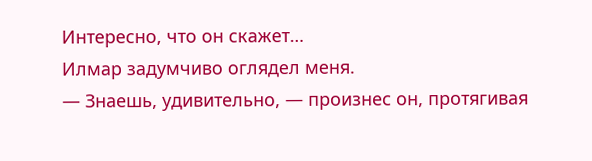Интересно, что он скажет…
Илмар задумчиво оглядел меня.
— Знаешь, удивительно, — произнес он, протягивая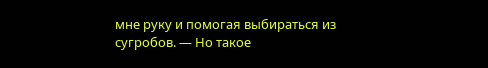мне руку и помогая выбираться из сугробов. — Но такое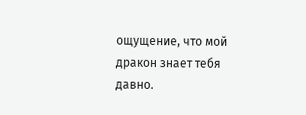ощущение, что мой дракон знает тебя давно.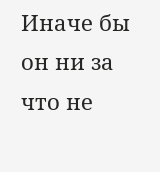Иначе бы он ни за что не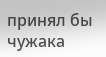принял бы чужака